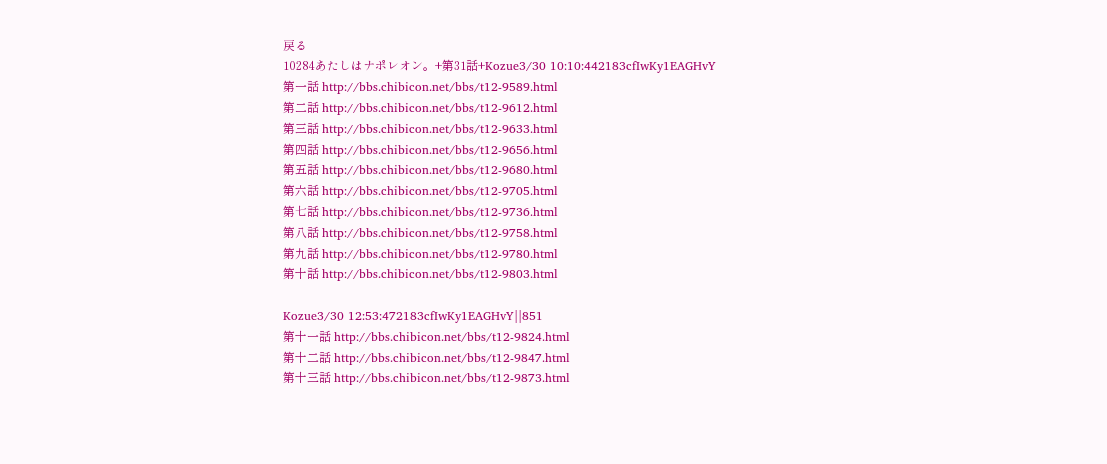戻る
10284あたしはナポレオン。+第31話+Kozue3/30 10:10:442183cfIwKy1EAGHvY
第一話 http://bbs.chibicon.net/bbs/t12-9589.html
第二話 http://bbs.chibicon.net/bbs/t12-9612.html
第三話 http://bbs.chibicon.net/bbs/t12-9633.html
第四話 http://bbs.chibicon.net/bbs/t12-9656.html
第五話 http://bbs.chibicon.net/bbs/t12-9680.html
第六話 http://bbs.chibicon.net/bbs/t12-9705.html
第七話 http://bbs.chibicon.net/bbs/t12-9736.html
第八話 http://bbs.chibicon.net/bbs/t12-9758.html
第九話 http://bbs.chibicon.net/bbs/t12-9780.html
第十話 http://bbs.chibicon.net/bbs/t12-9803.html

Kozue3/30 12:53:472183cfIwKy1EAGHvY||851
第十一話 http://bbs.chibicon.net/bbs/t12-9824.html
第十二話 http://bbs.chibicon.net/bbs/t12-9847.html
第十三話 http://bbs.chibicon.net/bbs/t12-9873.html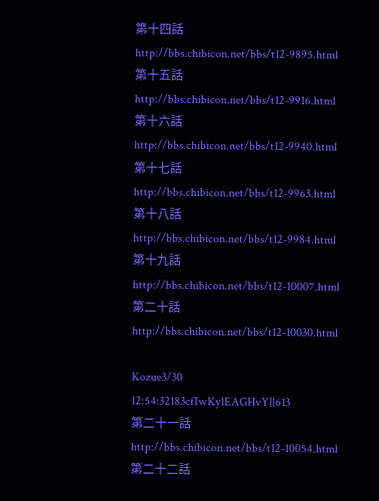第十四話 http://bbs.chibicon.net/bbs/t12-9895.html
第十五話 http://bbs.chibicon.net/bbs/t12-9916.html
第十六話 http://bbs.chibicon.net/bbs/t12-9940.html
第十七話 http://bbs.chibicon.net/bbs/t12-9963.html
第十八話 http://bbs.chibicon.net/bbs/t12-9984.html
第十九話 http://bbs.chibicon.net/bbs/t12-10007.html
第二十話 http://bbs.chibicon.net/bbs/t12-10030.html

Kozue3/30 12:54:32183cfIwKy1EAGHvY||613
第二十一話 http://bbs.chibicon.net/bbs/t12-10054.html
第二十二話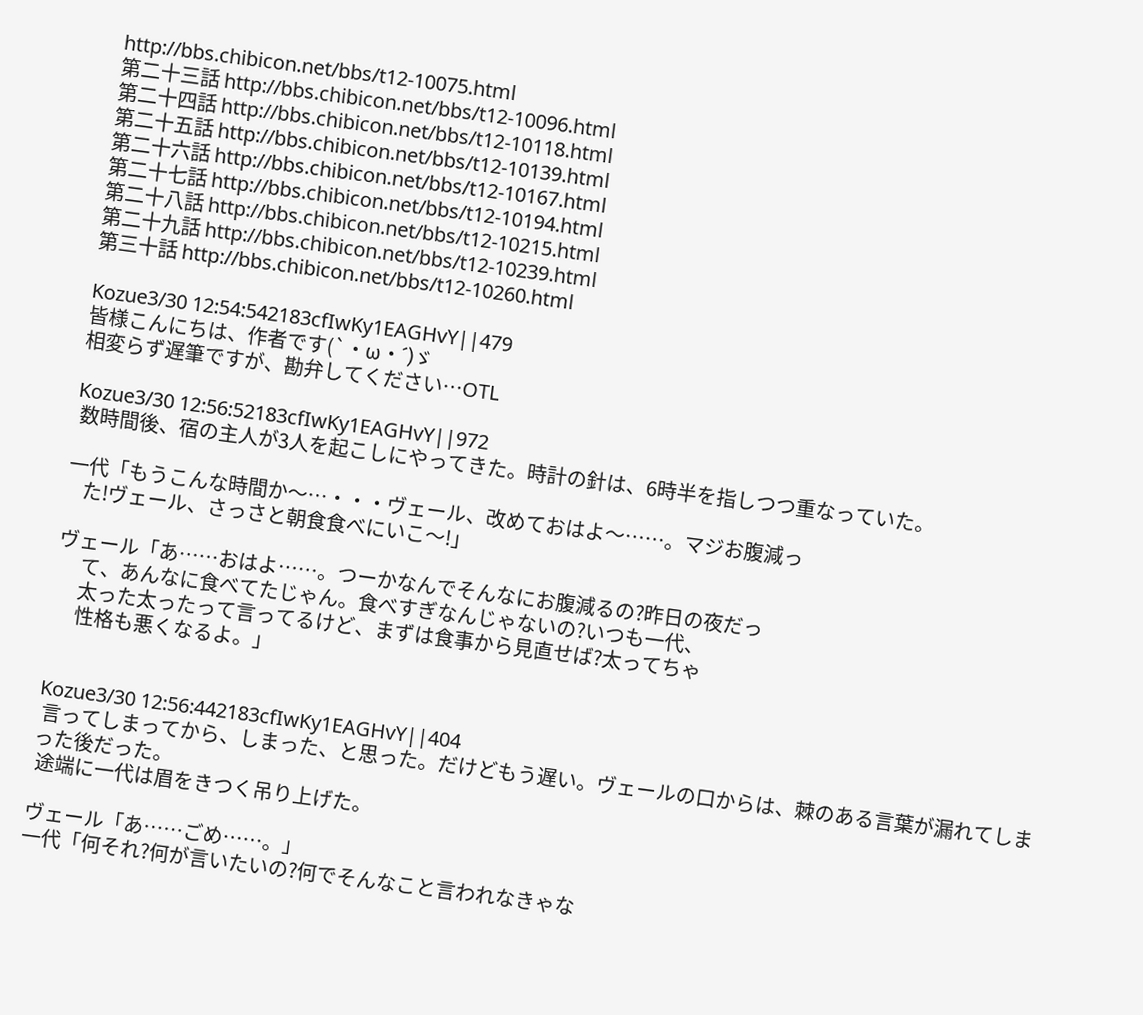http://bbs.chibicon.net/bbs/t12-10075.html
第二十三話 http://bbs.chibicon.net/bbs/t12-10096.html
第二十四話 http://bbs.chibicon.net/bbs/t12-10118.html
第二十五話 http://bbs.chibicon.net/bbs/t12-10139.html
第二十六話 http://bbs.chibicon.net/bbs/t12-10167.html
第二十七話 http://bbs.chibicon.net/bbs/t12-10194.html
第二十八話 http://bbs.chibicon.net/bbs/t12-10215.html
第二十九話 http://bbs.chibicon.net/bbs/t12-10239.html
第三十話 http://bbs.chibicon.net/bbs/t12-10260.html

Kozue3/30 12:54:542183cfIwKy1EAGHvY||479
皆様こんにちは、作者です(`・ω・´)ゞ
相変らず遅筆ですが、勘弁してください…OTL

Kozue3/30 12:56:52183cfIwKy1EAGHvY||972
 数時間後、宿の主人が3人を起こしにやってきた。時計の針は、6時半を指しつつ重なっていた。

一代「もうこんな時間か〜…・・・ヴェール、改めておはよ〜……。マジお腹減っ
    た!ヴェール、さっさと朝食食べにいこ〜!」

ヴェール「あ……おはよ……。つーかなんでそんなにお腹減るの?昨日の夜だっ
      て、あんなに食べてたじゃん。食べすぎなんじゃないの?いつも一代、
      太った太ったって言ってるけど、まずは食事から見直せば?太ってちゃ
      性格も悪くなるよ。」


Kozue3/30 12:56:442183cfIwKy1EAGHvY||404
 言ってしまってから、しまった、と思った。だけどもう遅い。ヴェールの口からは、棘のある言葉が漏れてしまった後だった。
 途端に一代は眉をきつく吊り上げた。

ヴェール「あ……ごめ……。」
一代「何それ?何が言いたいの?何でそんなこと言われなきゃな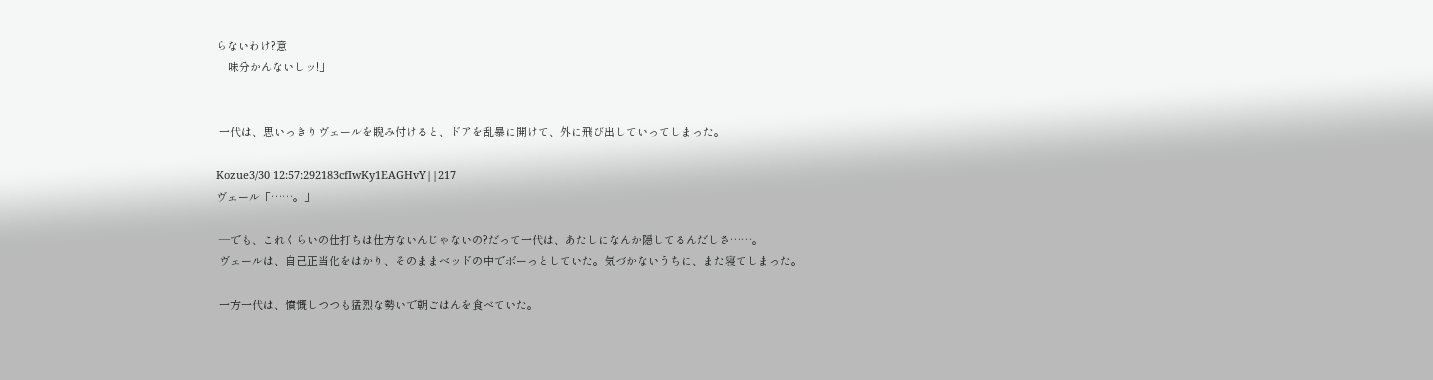らないわけ?意
    味分かんないしッ!」


 一代は、思いっきりヴェールを睨み付けると、ドアを乱暴に開けて、外に飛び出していってしまった。

Kozue3/30 12:57:292183cfIwKy1EAGHvY||217
ヴェール「……。」

 ―でも、これくらいの仕打ちは仕方ないんじゃないの?だって一代は、あたしになんか隠してるんだしさ……。
 ヴェールは、自己正当化をはかり、そのままベッドの中でボーっとしていた。気づかないうちに、また寝てしまった。

 一方一代は、憤慨しつつも猛烈な勢いで朝ごはんを食べていた。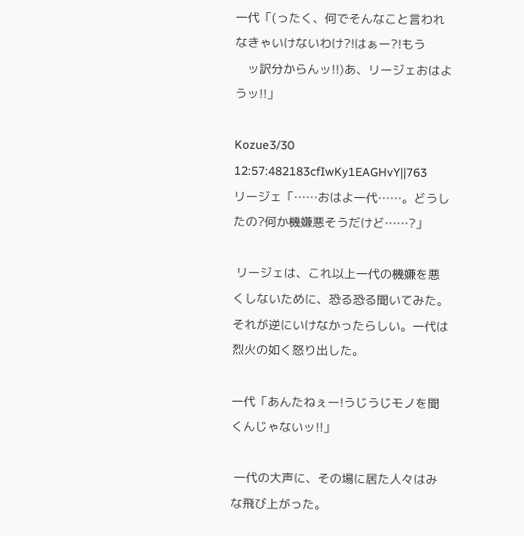一代「(ったく、何でそんなこと言われなきゃいけないわけ?!はぁー?!もう
    ッ訳分からんッ!!)あ、リージェおはようッ!!」

Kozue3/30 12:57:482183cfIwKy1EAGHvY||763
リージェ「……おはよ一代……。どうしたの?何か機嫌悪そうだけど……?」

 リージェは、これ以上一代の機嫌を悪くしないために、恐る恐る聞いてみた。それが逆にいけなかったらしい。一代は烈火の如く怒り出した。

一代「あんたねぇー!うじうじモノを聞くんじゃないッ!!」

 一代の大声に、その場に居た人々はみな飛び上がった。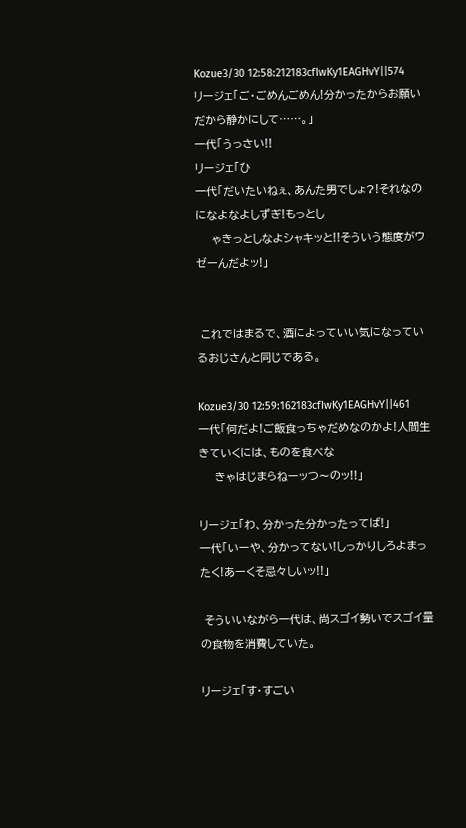Kozue3/30 12:58:212183cfIwKy1EAGHvY||574
リージェ「ご・ごめんごめん!分かったからお願いだから静かにして……。」
一代「うっさい!!
リージェ「ひ
一代「だいたいねぇ、あんた男でしょ?!それなのになよなよしずぎ!もっとし
    ゃきっとしなよシャキッと!!そういう態度がウゼーんだよッ!」


 これではまるで、酒によっていい気になっているおじさんと同じである。

Kozue3/30 12:59:162183cfIwKy1EAGHvY||461
一代「何だよ!ご飯食っちゃだめなのかよ!人間生きていくには、ものを食べな
    きゃはじまらねーッつ〜のッ!!」

リージェ「わ、分かった分かったってば!」
一代「いーや、分かってない!しっかりしろよまったく!あーくそ忌々しいッ!!」

 そういいながら一代は、尚スゴイ勢いでスゴイ量の食物を消費していた。

リージェ「す・すごい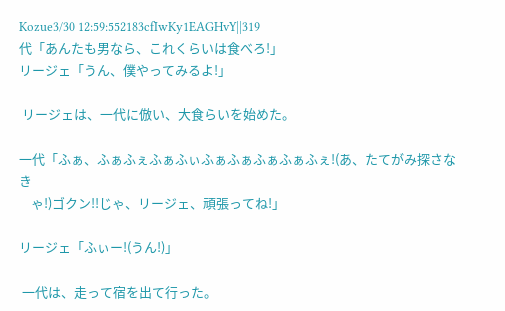Kozue3/30 12:59:552183cfIwKy1EAGHvY||319
代「あんたも男なら、これくらいは食べろ!」
リージェ「うん、僕やってみるよ!」

 リージェは、一代に倣い、大食らいを始めた。

一代「ふぁ、ふぁふぇふぁふぃふぁふぁふぁふぁふぇ!(あ、たてがみ探さなき
    ゃ!)ゴクン!!じゃ、リージェ、頑張ってね!」

リージェ「ふぃー!(うん!)」

 一代は、走って宿を出て行った。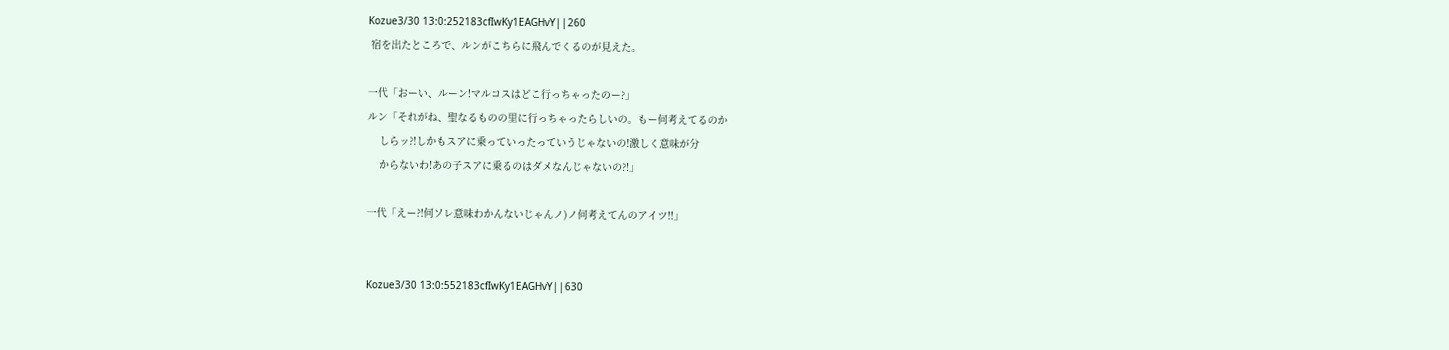Kozue3/30 13:0:252183cfIwKy1EAGHvY||260
 宿を出たところで、ルンがこちらに飛んでくるのが見えた。

一代「おーい、ルーン!マルコスはどこ行っちゃったのー?」
ルン「それがね、聖なるものの里に行っちゃったらしいの。もー何考えてるのか
    しらッ?!しかもスアに乗っていったっていうじゃないの!激しく意味が分
    からないわ!あの子スアに乗るのはダメなんじゃないの?!」

一代「えー?!何ソレ意味わかんないじゃんノ)ノ何考えてんのアイツ!!」


Kozue3/30 13:0:552183cfIwKy1EAGHvY||630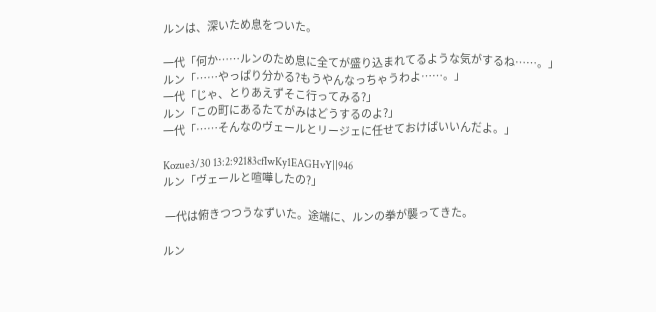ルンは、深いため息をついた。

一代「何か……ルンのため息に全てが盛り込まれてるような気がするね……。」
ルン「……やっぱり分かる?もうやんなっちゃうわよ……。」
一代「じゃ、とりあえずそこ行ってみる?」
ルン「この町にあるたてがみはどうするのよ?」
一代「……そんなのヴェールとリージェに任せておけばいいんだよ。」

Kozue3/30 13:2:92183cfIwKy1EAGHvY||946
ルン「ヴェールと喧嘩したの?」

 一代は俯きつつうなずいた。途端に、ルンの拳が襲ってきた。

ルン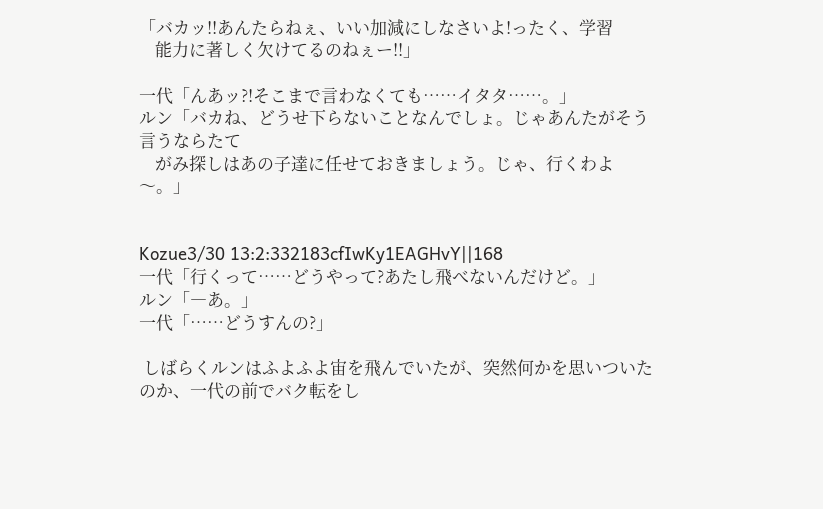「バカッ!!あんたらねぇ、いい加減にしなさいよ!ったく、学習
    能力に著しく欠けてるのねぇー!!」

一代「んあッ?!そこまで言わなくても……イタタ……。」
ルン「バカね、どうせ下らないことなんでしょ。じゃあんたがそう言うならたて
    がみ探しはあの子達に任せておきましょう。じゃ、行くわよ〜。」


Kozue3/30 13:2:332183cfIwKy1EAGHvY||168
一代「行くって……どうやって?あたし飛べないんだけど。」
ルン「―あ。」
一代「……どうすんの?」

 しばらくルンはふよふよ宙を飛んでいたが、突然何かを思いついたのか、一代の前でバク転をし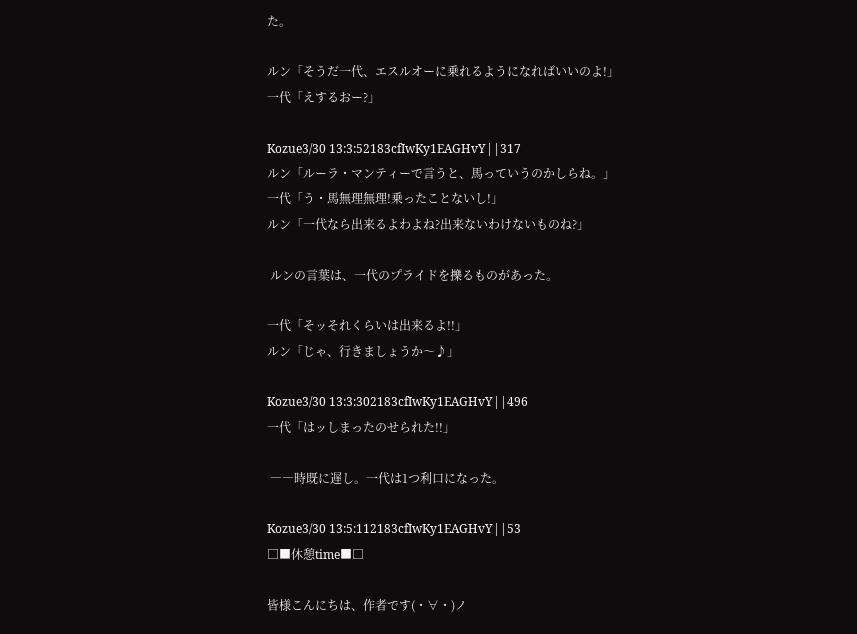た。

ルン「そうだ一代、エスルオーに乗れるようになればいいのよ!」
一代「えするおー?」

Kozue3/30 13:3:52183cfIwKy1EAGHvY||317
ルン「ルーラ・マンティーで言うと、馬っていうのかしらね。」
一代「う・馬無理無理!乗ったことないし!」
ルン「一代なら出来るよわよね?出来ないわけないものね?」

 ルンの言葉は、一代のプライドを擽るものがあった。

一代「そッそれくらいは出来るよ!!」
ルン「じゃ、行きましょうか〜♪」

Kozue3/30 13:3:302183cfIwKy1EAGHvY||496
一代「はッしまったのせられた!!」

 ――時既に遅し。一代は1つ利口になった。

Kozue3/30 13:5:112183cfIwKy1EAGHvY||53
□■休憩time■□

皆様こんにちは、作者です(・∀・)ノ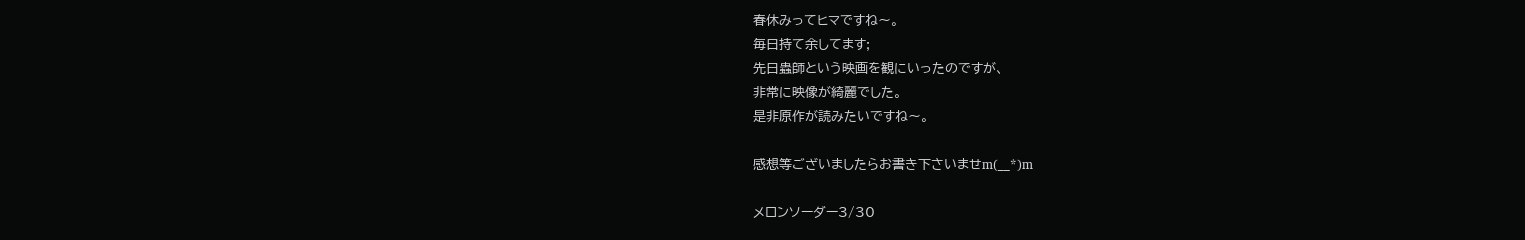春休みってヒマですね〜。
毎日持て余してます;
先日蟲師という映画を観にいったのですが、
非常に映像が綺麗でした。
是非原作が読みたいですね〜。

感想等ございましたらお書き下さいませm(__*)m

メロンソーダー3/30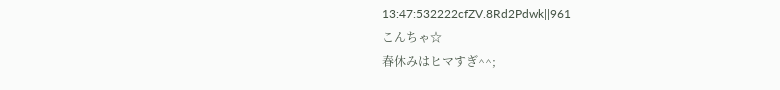13:47:532222cfZV.8Rd2Pdwk||961
こんちゃ☆
春休みはヒマすぎ^^;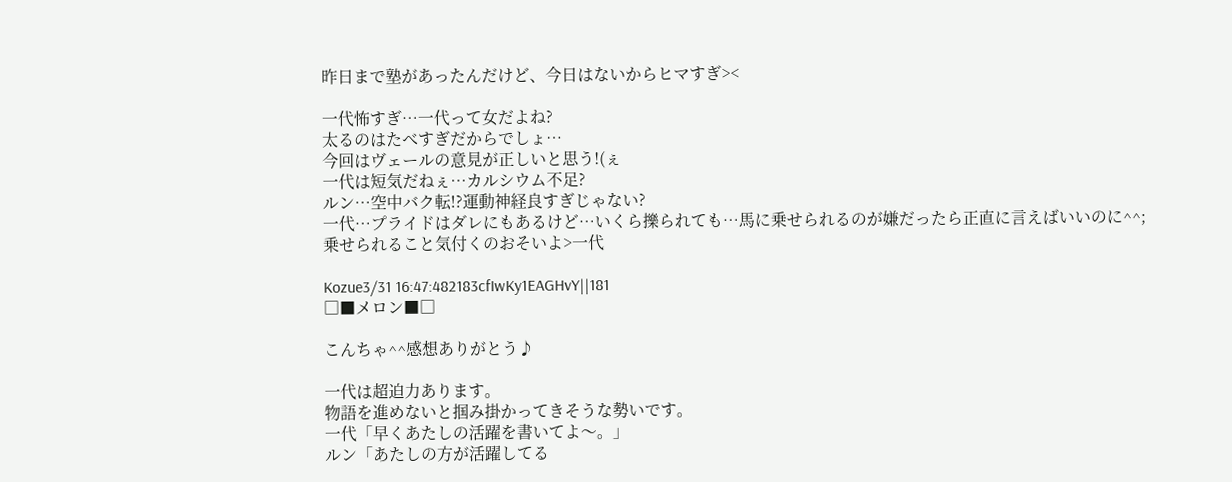昨日まで塾があったんだけど、今日はないからヒマすぎ><

一代怖すぎ…一代って女だよね?
太るのはたべすぎだからでしょ…
今回はヴェールの意見が正しいと思う!(ぇ
一代は短気だねぇ…カルシウム不足?
ルン…空中バク転!?運動神経良すぎじゃない?
一代…プライドはダレにもあるけど…いくら擽られても…馬に乗せられるのが嫌だったら正直に言えばいいのに^^;
乗せられること気付くのおそいよ>一代

Kozue3/31 16:47:482183cfIwKy1EAGHvY||181
□■メロン■□

こんちゃ^^感想ありがとう♪

一代は超迫力あります。
物語を進めないと掴み掛かってきそうな勢いです。
一代「早くあたしの活躍を書いてよ〜。」
ルン「あたしの方が活躍してる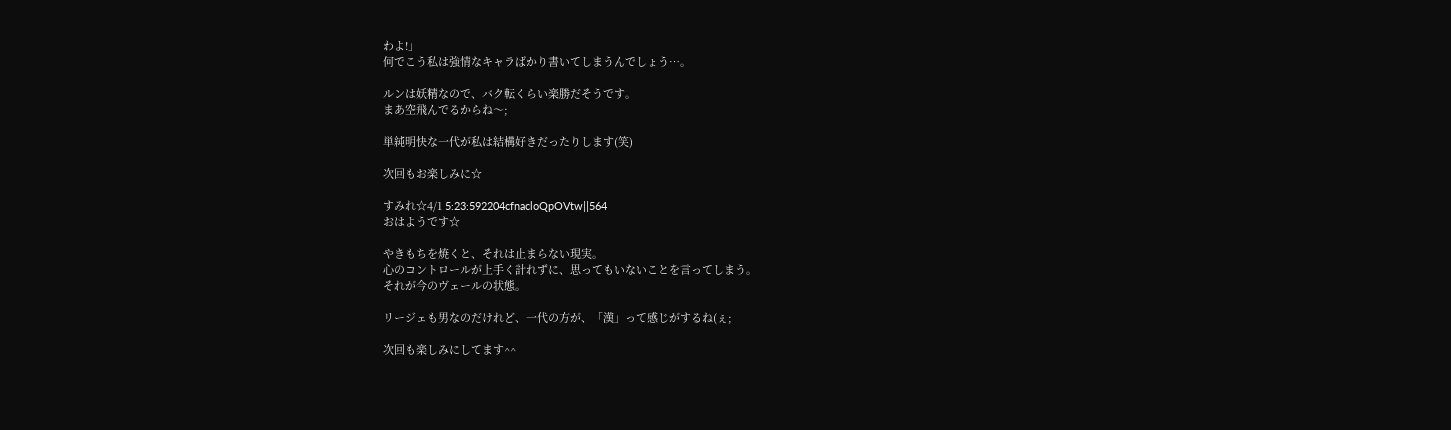わよ!」
何でこう私は強情なキャラばかり書いてしまうんでしょう…。

ルンは妖精なので、バク転くらい楽勝だそうです。
まあ空飛んでるからね〜;

単純明快な一代が私は結構好きだったりします(笑)

次回もお楽しみに☆

すみれ☆4/1 5:23:592204cfnacloQpOVtw||564
おはようです☆

やきもちを焼くと、それは止まらない現実。
心のコントロールが上手く計れずに、思ってもいないことを言ってしまう。
それが今のヴェールの状態。

リージェも男なのだけれど、一代の方が、「漢」って感じがするね(ぇ;

次回も楽しみにしてます^^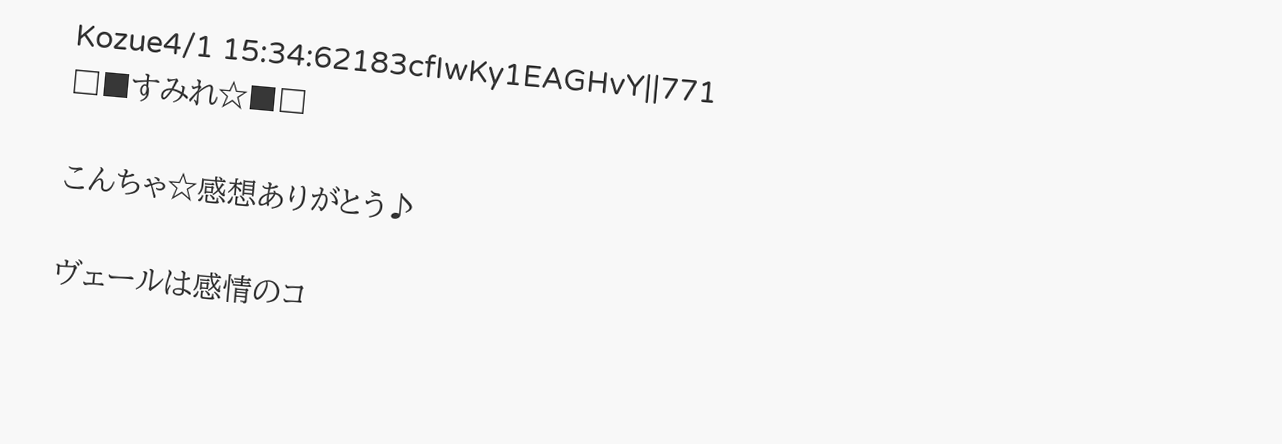Kozue4/1 15:34:62183cfIwKy1EAGHvY||771
□■すみれ☆■□

こんちゃ☆感想ありがとう♪

ヴェールは感情のコ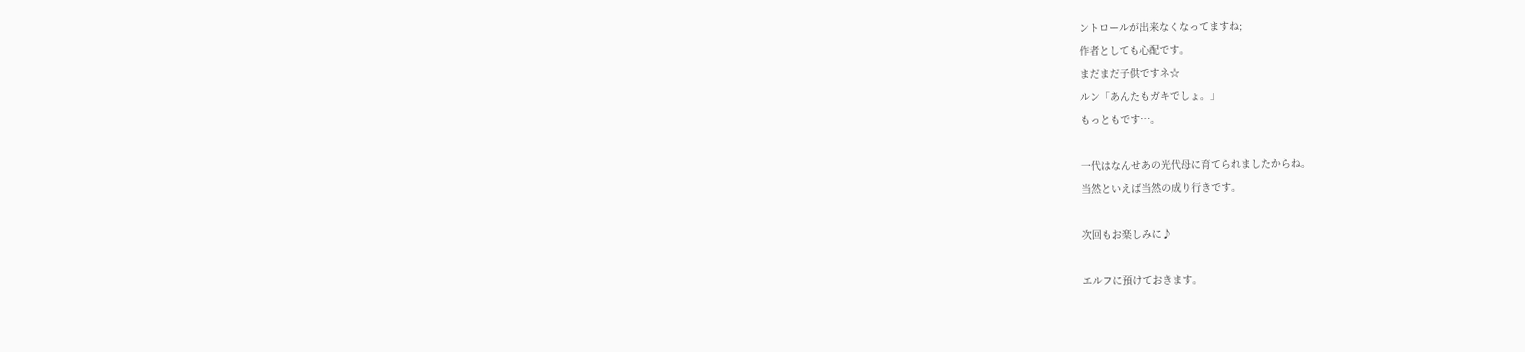ントロールが出来なくなってますね;
作者としても心配です。
まだまだ子供ですネ☆
ルン「あんたもガキでしょ。」
もっともです…。

一代はなんせあの光代母に育てられましたからね。
当然といえば当然の成り行きです。

次回もお楽しみに♪

エルフに預けておきます。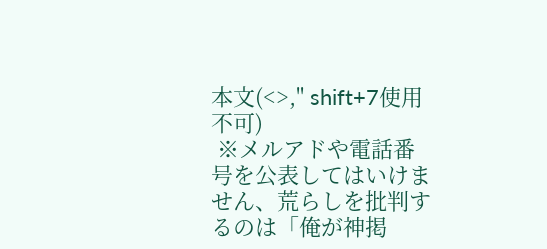本文(<>," shift+7使用不可)
 ※メルアドや電話番号を公表してはいけません、荒らしを批判するのは「俺が神掲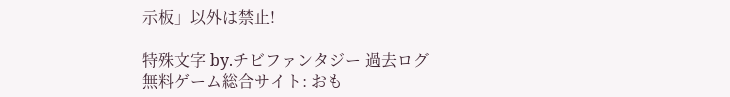示板」以外は禁止!

特殊文字 by.チビファンタジー 過去ログ
無料ゲーム総合サイト: おも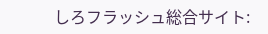しろフラッシュ総合サイト: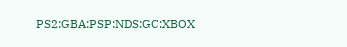PS2:GBA:PSP:NDS:GC:XBOX